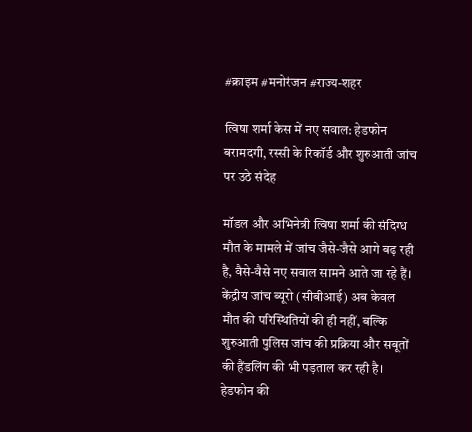#क्राइम #मनोरंजन #राज्य-शहर

त्विषा शर्मा केस में नए सवाल: हेडफोन बरामदगी, रस्सी के रिकॉर्ड और शुरुआती जांच पर उठे संदेह

मॉडल और अभिनेत्री त्विषा शर्मा की संदिग्ध मौत के मामले में जांच जैसे-जैसे आगे बढ़ रही है, वैसे-वैसे नए सवाल सामने आते जा रहे हैं। केंद्रीय जांच ब्यूरो (सीबीआई) अब केवल मौत की परिस्थितियों की ही नहीं, बल्कि शुरुआती पुलिस जांच की प्रक्रिया और सबूतों की हैंडलिंग की भी पड़ताल कर रही है। हेडफोन की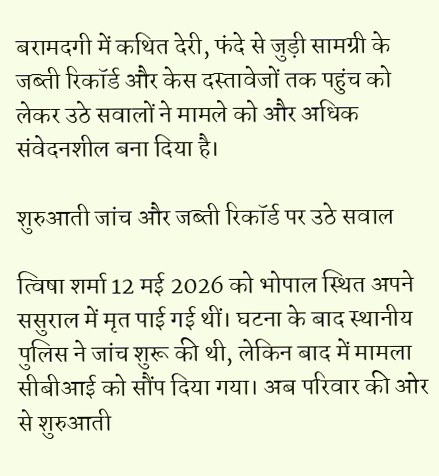बरामदगी में कथित देरी, फंदे से जुड़ी सामग्री के जब्ती रिकॉर्ड और केस दस्तावेजों तक पहुंच को लेकर उठे सवालों ने मामले को और अधिक संवेदनशील बना दिया है।

शुरुआती जांच और जब्ती रिकॉर्ड पर उठे सवाल

त्विषा शर्मा 12 मई 2026 को भोपाल स्थित अपने ससुराल में मृत पाई गई थीं। घटना के बाद स्थानीय पुलिस ने जांच शुरू की थी, लेकिन बाद में मामला सीबीआई को सौंप दिया गया। अब परिवार की ओर से शुरुआती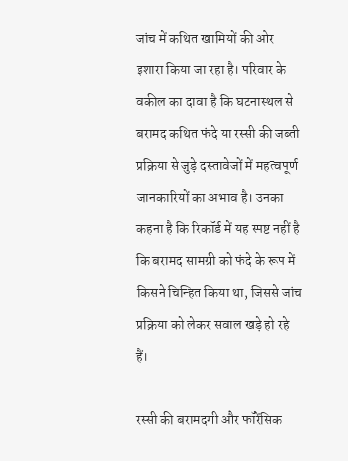जांच में कथित खामियों की ओर इशारा किया जा रहा है। परिवार के वकील का दावा है कि घटनास्थल से बरामद कथित फंदे या रस्सी की जब्ती प्रक्रिया से जुड़े दस्तावेजों में महत्वपूर्ण जानकारियों का अभाव है। उनका कहना है कि रिकॉर्ड में यह स्पष्ट नहीं है कि बरामद सामग्री को फंदे के रूप में किसने चिन्हित किया था, जिससे जांच प्रक्रिया को लेकर सवाल खड़े हो रहे हैं।

रस्सी की बरामदगी और फॉरेंसिक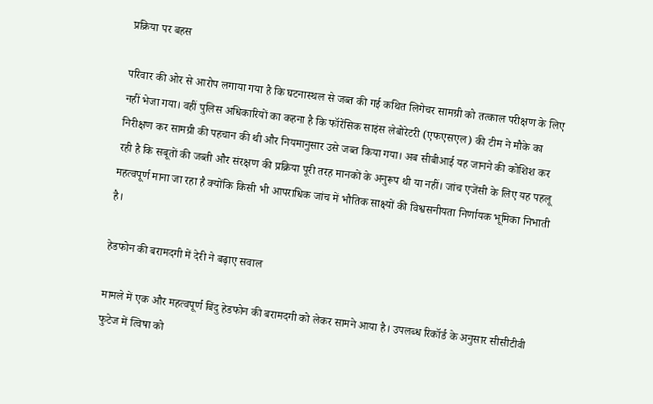प्रक्रिया पर बहस

परिवार की ओर से आरोप लगाया गया है कि घटनास्थल से जब्त की गई कथित लिगेचर सामग्री को तत्काल परीक्षण के लिए नहीं भेजा गया। वहीं पुलिस अधिकारियों का कहना है कि फॉरेंसिक साइंस लेबोरेटरी (एफएसएल) की टीम ने मौके का निरीक्षण कर सामग्री की पहचान की थी और नियमानुसार उसे जब्त किया गया। अब सीबीआई यह जानने की कोशिश कर रही है कि सबूतों की जब्ती और संरक्षण की प्रक्रिया पूरी तरह मानकों के अनुरूप थी या नहीं। जांच एजेंसी के लिए यह पहलू महत्वपूर्ण माना जा रहा है क्योंकि किसी भी आपराधिक जांच में भौतिक साक्ष्यों की विश्वसनीयता निर्णायक भूमिका निभाती है।

हेडफोन की बरामदगी में देरी ने बढ़ाए सवाल

मामले में एक और महत्वपूर्ण बिंदु हेडफोन की बरामदगी को लेकर सामने आया है। उपलब्ध रिकॉर्ड के अनुसार सीसीटीवी फुटेज में त्विषा को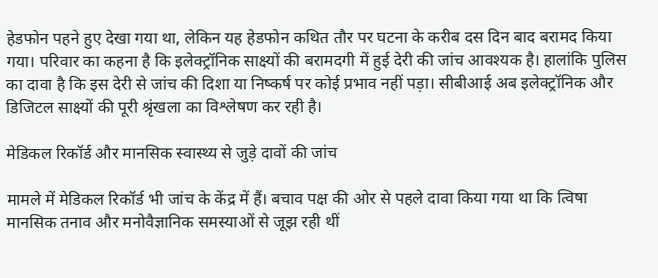हेडफोन पहने हुए देखा गया था, लेकिन यह हेडफोन कथित तौर पर घटना के करीब दस दिन बाद बरामद किया गया। परिवार का कहना है कि इलेक्ट्रॉनिक साक्ष्यों की बरामदगी में हुई देरी की जांच आवश्यक है। हालांकि पुलिस का दावा है कि इस देरी से जांच की दिशा या निष्कर्ष पर कोई प्रभाव नहीं पड़ा। सीबीआई अब इलेक्ट्रॉनिक और डिजिटल साक्ष्यों की पूरी श्रृंखला का विश्लेषण कर रही है।

मेडिकल रिकॉर्ड और मानसिक स्वास्थ्य से जुड़े दावों की जांच

मामले में मेडिकल रिकॉर्ड भी जांच के केंद्र में हैं। बचाव पक्ष की ओर से पहले दावा किया गया था कि त्विषा मानसिक तनाव और मनोवैज्ञानिक समस्याओं से जूझ रही थीं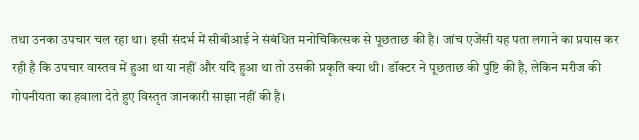तथा उनका उपचार चल रहा था। इसी संदर्भ में सीबीआई ने संबंधित मनोचिकित्सक से पूछताछ की है। जांच एजेंसी यह पता लगाने का प्रयास कर रही है कि उपचार वास्तव में हुआ था या नहीं और यदि हुआ था तो उसकी प्रकृति क्या थी। डॉक्टर ने पूछताछ की पुष्टि की है, लेकिन मरीज की गोपनीयता का हवाला देते हुए विस्तृत जानकारी साझा नहीं की है।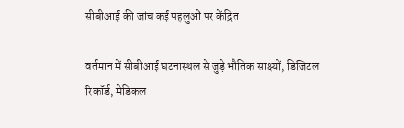सीबीआई की जांच कई पहलुओं पर केंद्रित

वर्तमान में सीबीआई घटनास्थल से जुड़े भौतिक साक्ष्यों, डिजिटल रिकॉर्ड, मेडिकल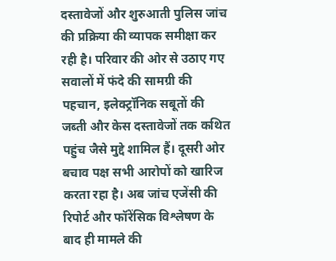दस्तावेजों और शुरुआती पुलिस जांच की प्रक्रिया की व्यापक समीक्षा कर रही है। परिवार की ओर से उठाए गए सवालों में फंदे की सामग्री की पहचान, इलेक्ट्रॉनिक सबूतों की जब्ती और केस दस्तावेजों तक कथित पहुंच जैसे मुद्दे शामिल हैं। दूसरी ओर बचाव पक्ष सभी आरोपों को खारिज करता रहा है। अब जांच एजेंसी की रिपोर्ट और फॉरेंसिक विश्लेषण के बाद ही मामले की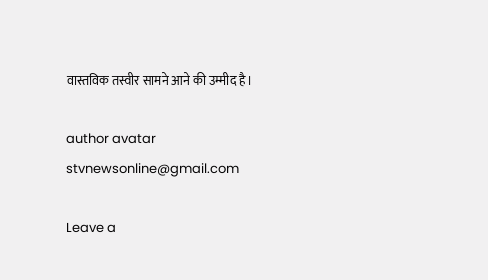वास्तविक तस्वीर सामने आने की उम्मीद है।

author avatar
stvnewsonline@gmail.com

Leave a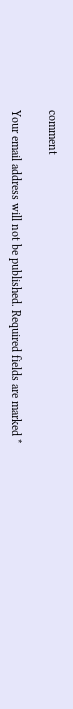comment

Your email address will not be published. Required fields are marked *